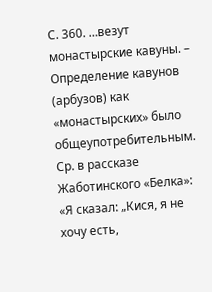С. 360. …везут монастырские кавуны. – Определение кавунов (арбузов) как «монастырских» было общеупотребительным. Ср. в рассказе Жаботинского «Белка»: «Я сказал: „Кися, я не хочу есть,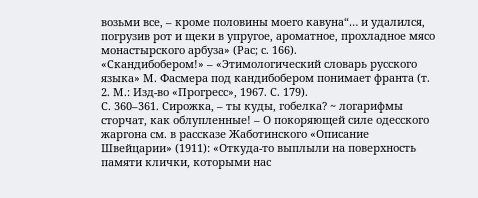возьми все, – кроме половины моего кавуна“… и удалился, погрузив рот и щеки в упругое, ароматное, прохладное мясо монастырского арбуза» (Рас; с. 166).
«Скандибобером!» – «Этимологический словарь русского языка» М. Фасмера под кандибобером понимает франта (т. 2. М.: Изд-во «Прогресс», 1967. С. 179).
С. 360–361. Сирожка, – ты куды, гобелка? ~ логарифмы сторчат, как облупленные! – О покоряющей силе одесского жаргона см. в рассказе Жаботинского «Описание Швейцарии» (1911): «Откуда-то выплыли на поверхность памяти клички, которыми нас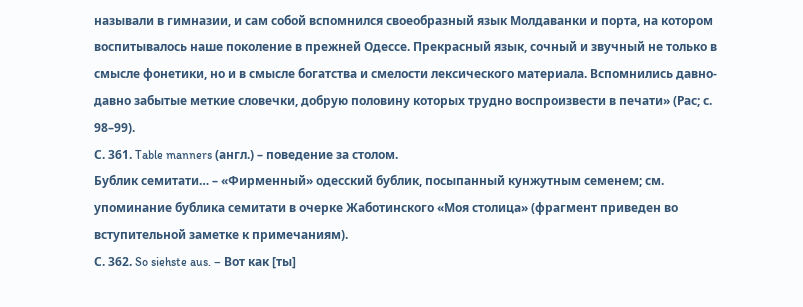называли в гимназии, и сам собой вспомнился своеобразный язык Молдаванки и порта, на котором воспитывалось наше поколение в прежней Одессе. Прекрасный язык, сочный и звучный не только в смысле фонетики, но и в смысле богатства и смелости лексического материала. Вспомнились давно-давно забытые меткие словечки, добрую половину которых трудно воспроизвести в печати» (Рас; с. 98–99).
С. 361. Table manners (англ.) – поведение за столом.
Бублик семитати… – «Фирменный» одесский бублик, посыпанный кунжутным семенем; см. упоминание бублика семитати в очерке Жаботинского «Моя столица» (фрагмент приведен во вступительной заметке к примечаниям).
С. 362. So siehste aus. – Вот как [ты]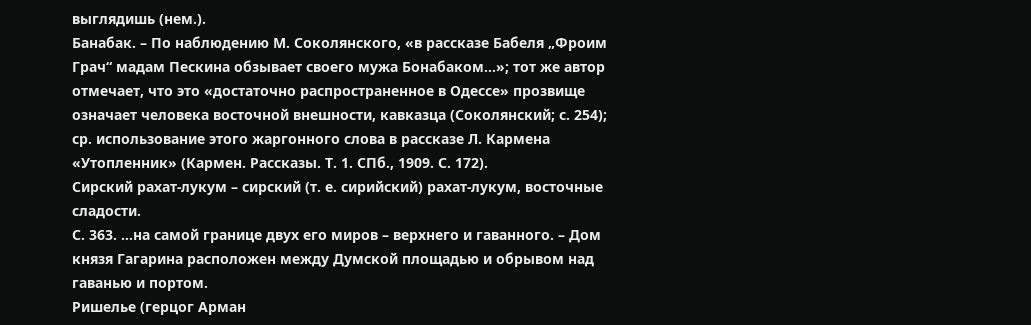выглядишь (нем.).
Банабак. – По наблюдению М. Соколянского, «в рассказе Бабеля „Фроим Грач“ мадам Пескина обзывает своего мужа Бонабаком…»; тот же автор отмечает, что это «достаточно распространенное в Одессе» прозвище означает человека восточной внешности, кавказца (Соколянский; с. 254); ср. использование этого жаргонного слова в рассказе Л. Кармена «Утопленник» (Кармен. Рассказы. Т. 1. СПб., 1909. С. 172).
Сирский рахат-лукум – сирский (т. е. сирийский) рахат-лукум, восточные сладости.
С. 363. …на самой границе двух его миров – верхнего и гаванного. – Дом князя Гагарина расположен между Думской площадью и обрывом над гаванью и портом.
Ришелье (герцог Арман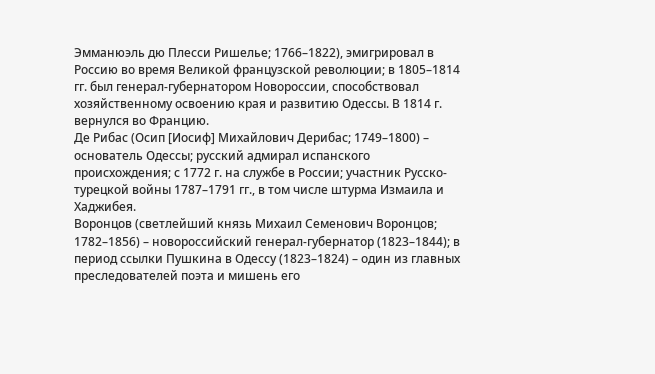Эмманюэль дю Плесси Ришелье; 1766–1822), эмигрировал в Россию во время Великой французской революции; в 1805–1814 гг. был генерал-губернатором Новороссии, способствовал хозяйственному освоению края и развитию Одессы. В 1814 г. вернулся во Францию.
Де Рибас (Осип [Иосиф] Михайлович Дерибас; 1749–1800) – основатель Одессы; русский адмирал испанского происхождения; с 1772 г. на службе в России; участник Русско-турецкой войны 1787–1791 гг., в том числе штурма Измаила и Хаджибея.
Воронцов (светлейший князь Михаил Семенович Воронцов; 1782–1856) – новороссийский генерал-губернатор (1823–1844); в период ссылки Пушкина в Одессу (1823–1824) – один из главных преследователей поэта и мишень его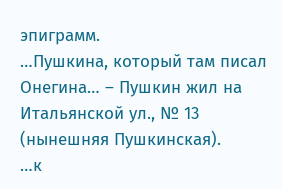эпиграмм.
…Пушкина, который там писал Онегина… – Пушкин жил на Итальянской ул., № 13 (нынешняя Пушкинская).
…к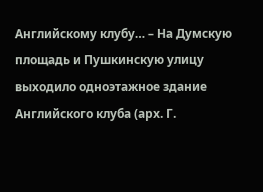Английскому клубу… – На Думскую площадь и Пушкинскую улицу выходило одноэтажное здание Английского клуба (арх. Г.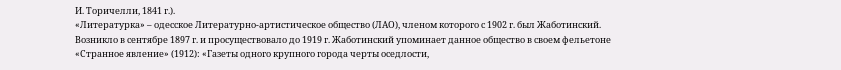И. Торичелли, 1841 г.).
«Литературка» – одесское Литературно-артистическое общество (ЛАО), членом которого с 1902 г. был Жаботинский. Возникло в сентябре 1897 г. и просуществовало до 1919 г. Жаботинский упоминает данное общество в своем фельетоне «Странное явление» (1912): «Газеты одного крупного города черты оседлости,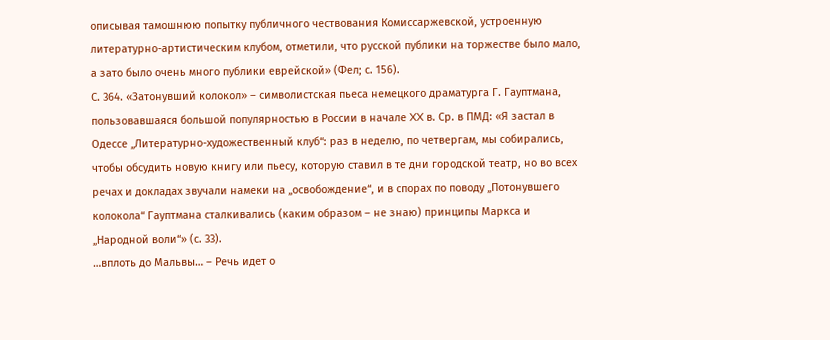описывая тамошнюю попытку публичного чествования Комиссаржевской, устроенную литературно-артистическим клубом, отметили, что русской публики на торжестве было мало, а зато было очень много публики еврейской» (Фел; с. 156).
С. 364. «Затонувший колокол» – символистская пьеса немецкого драматурга Г. Гауптмана, пользовавшаяся большой популярностью в России в начале XX в. Ср. в ПМД: «Я застал в Одессе „Литературно-художественный клуб“: раз в неделю, по четвергам, мы собирались, чтобы обсудить новую книгу или пьесу, которую ставил в те дни городской театр, но во всех речах и докладах звучали намеки на „освобождение“, и в спорах по поводу „Потонувшего колокола“ Гауптмана сталкивались (каким образом – не знаю) принципы Маркса и „Народной воли“» (с. 33).
…вплоть до Мальвы… – Речь идет о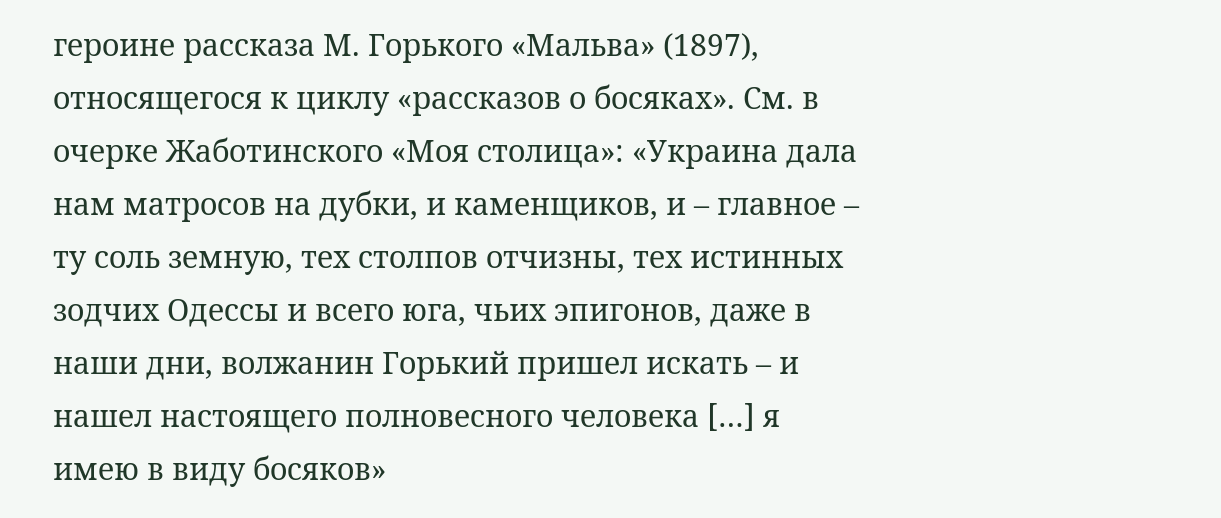героине рассказа М. Горького «Мальва» (1897), относящегося к циклу «рассказов о босяках». См. в очерке Жаботинского «Моя столица»: «Украина дала нам матросов на дубки, и каменщиков, и – главное – ту соль земную, тех столпов отчизны, тех истинных зодчих Одессы и всего юга, чьих эпигонов, даже в наши дни, волжанин Горький пришел искать – и нашел настоящего полновесного человека […] я имею в виду босяков»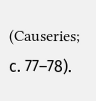(Causeries; с. 77–78).